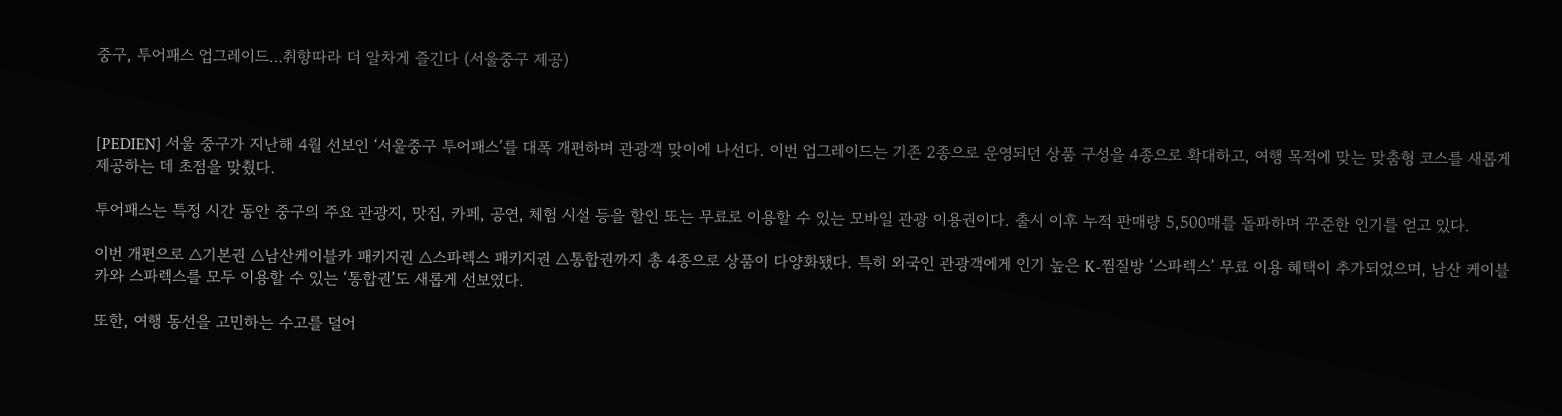중구, 투어패스 업그레이드…취향따라 더 알차게 즐긴다 (서울중구 제공)



[PEDIEN] 서울 중구가 지난해 4월 선보인 ‘서울중구 투어패스’를 대폭 개편하며 관광객 맞이에 나선다. 이번 업그레이드는 기존 2종으로 운영되던 상품 구성을 4종으로 확대하고, 여행 목적에 맞는 맞춤형 코스를 새롭게 제공하는 데 초점을 맞췄다.

투어패스는 특정 시간 동안 중구의 주요 관광지, 맛집, 카페, 공연, 체험 시설 등을 할인 또는 무료로 이용할 수 있는 모바일 관광 이용권이다. 출시 이후 누적 판매량 5,500매를 돌파하며 꾸준한 인기를 얻고 있다.

이번 개편으로 △기본권 △남산케이블카 패키지권 △스파렉스 패키지권 △통합권까지 총 4종으로 상품이 다양화됐다. 특히 외국인 관광객에게 인기 높은 K-찜질방 ‘스파렉스’ 무료 이용 혜택이 추가되었으며, 남산 케이블카와 스파렉스를 모두 이용할 수 있는 ‘통합권’도 새롭게 선보였다.

또한, 여행 동선을 고민하는 수고를 덜어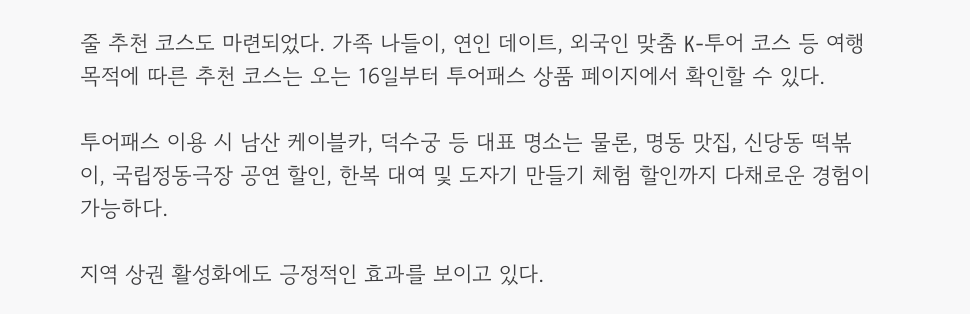줄 추천 코스도 마련되었다. 가족 나들이, 연인 데이트, 외국인 맞춤 K-투어 코스 등 여행 목적에 따른 추천 코스는 오는 16일부터 투어패스 상품 페이지에서 확인할 수 있다.

투어패스 이용 시 남산 케이블카, 덕수궁 등 대표 명소는 물론, 명동 맛집, 신당동 떡볶이, 국립정동극장 공연 할인, 한복 대여 및 도자기 만들기 체험 할인까지 다채로운 경험이 가능하다.

지역 상권 활성화에도 긍정적인 효과를 보이고 있다.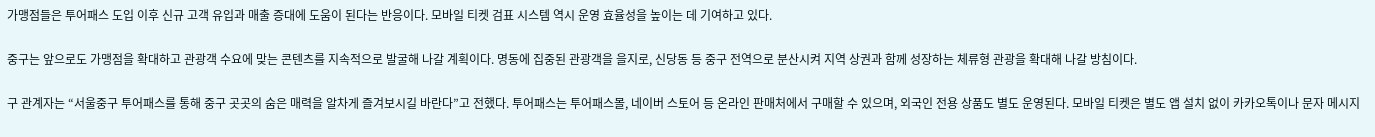가맹점들은 투어패스 도입 이후 신규 고객 유입과 매출 증대에 도움이 된다는 반응이다. 모바일 티켓 검표 시스템 역시 운영 효율성을 높이는 데 기여하고 있다.

중구는 앞으로도 가맹점을 확대하고 관광객 수요에 맞는 콘텐츠를 지속적으로 발굴해 나갈 계획이다. 명동에 집중된 관광객을 을지로, 신당동 등 중구 전역으로 분산시켜 지역 상권과 함께 성장하는 체류형 관광을 확대해 나갈 방침이다.

구 관계자는 “서울중구 투어패스를 통해 중구 곳곳의 숨은 매력을 알차게 즐겨보시길 바란다”고 전했다. 투어패스는 투어패스몰, 네이버 스토어 등 온라인 판매처에서 구매할 수 있으며, 외국인 전용 상품도 별도 운영된다. 모바일 티켓은 별도 앱 설치 없이 카카오톡이나 문자 메시지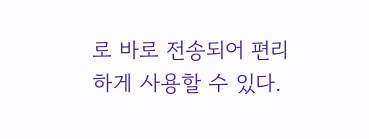로 바로 전송되어 편리하게 사용할 수 있다.